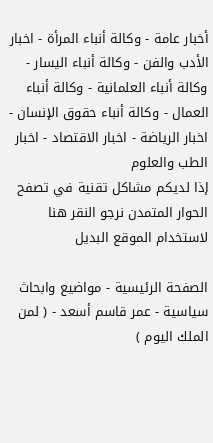أخبار عامة - وكالة أنباء المرأة - اخبار الأدب والفن - وكالة أنباء اليسار - وكالة أنباء العلمانية - وكالة أنباء العمال - وكالة أنباء حقوق الإنسان - اخبار الرياضة - اخبار الاقتصاد - اخبار الطب والعلوم
إذا لديكم مشاكل تقنية في تصفح الحوار المتمدن نرجو النقر هنا لاستخدام الموقع البديل

الصفحة الرئيسية - مواضيع وابحاث سياسية - عمر قاسم أسعد - ( لمن الملك اليوم )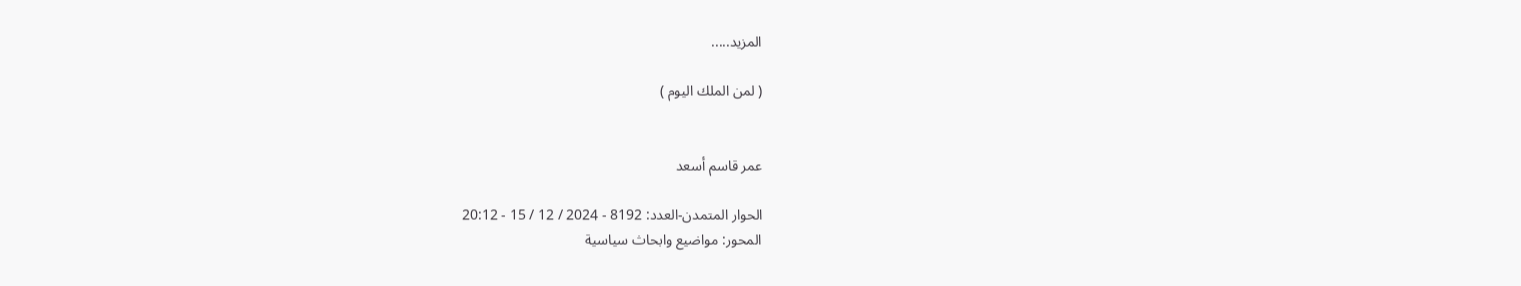المزيد.....

( لمن الملك اليوم )


عمر قاسم أسعد

الحوار المتمدن-العدد: 8192 - 2024 / 12 / 15 - 20:12
المحور: مواضيع وابحاث سياسية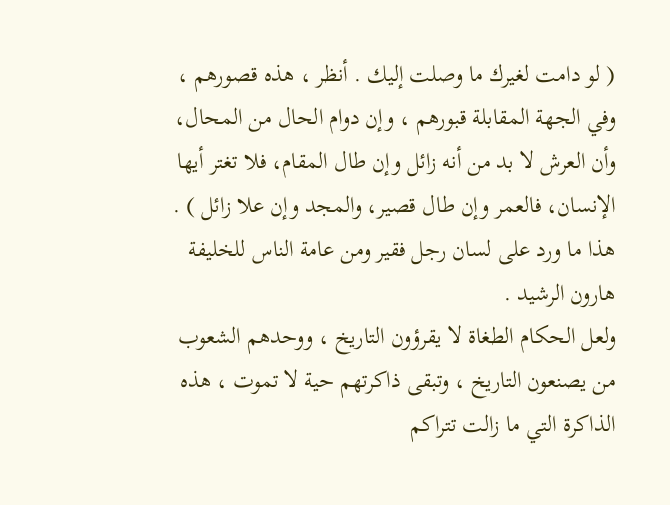( لو دامت لغيرك ما وصلت إليك . أنظر ، هذه قصورهم ، وفي الجهة المقابلة قبورهم ، وإن دوام الحال من المحال، وأن العرش لا بد من أنه زائل وإن طال المقام، فلا تغتر أيها الإنسان، فالعمر وإن طال قصير، والمجد وإن علا زائل ) . هذا ما ورد على لسان رجل فقير ومن عامة الناس للخليفة هارون الرشيد .
ولعل الحكام الطغاة لا يقرؤون التاريخ ، ووحدهم الشعوب من يصنعون التاريخ ، وتبقى ذاكرتهم حية لا تموت ، هذه الذاكرة التي ما زالت تتراكم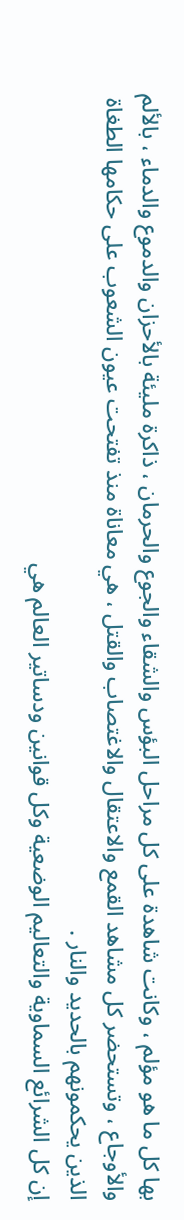بها كل ما هو مؤلم ، وكانت شاهدة على كل مراحل البؤس والشقاء والجوع والحرمان ، ذاكرة مليئة بالأحزان والدموع والدماء ، بالألم والأوجاع ، وتستحضر كل مشاهد القمع والاعتقال والاغتصاب والقتل ، هي معاناة منذ تفتحت عيون الشعوب على حكامها الطغاة الذين يحكمونهم بالحديد والنار .
إن كل الشرائع السماوية والتعاليم الوضعية وكل قوانين ودساتير العالم هي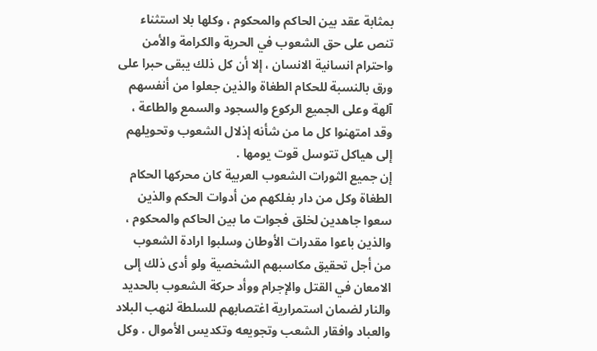بمثابة عقد بين الحاكم والمحكوم ، وكلها بلا استثناء تنص على حق الشعوب في الحرية والكرامة والأمن واحترام انسانية الانسان ، إلا أن كل ذلك يبقى حبرا على ورق بالنسبة للحكام الطغاة والذين جعلوا من أنفسهم آلهة وعلى الجميع الركوع والسجود والسمع والطاعة ، وقد امتهنوا كل ما من شأنه إذلال الشعوب وتحويلهم إلى هياكل تتوسل قوت يومها .
إن جميع الثورات الشعوب العربية كان محركها الحكام الطغاة وكل من دار بفلكهم من أدوات الحكم والذين سعوا جاهدين لخلق فجوات ما بين الحاكم والمحكوم ، والذين باعوا مقدرات الأوطان وسلبوا ارادة الشعوب من أجل تحقيق مكاسبهم الشخصية ولو أدى ذلك إلى الامعان في القتل والإجرام ووأد حركة الشعوب بالحديد والنار لضمان استمرارية اغتصابهم للسلطة لنهب البلاد والعباد وافقار الشعب وتجويعه وتكديس الأموال . وكل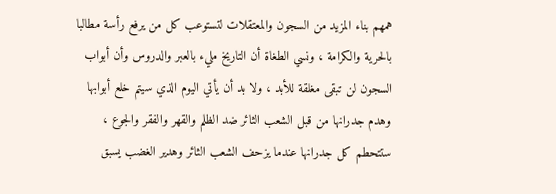همهم بناء المزيد من السجون والمعتقلات لتستوعب كل من يرفع رأسة مطالبا بالحرية والكرامة ، ونسي الطغاة أن التاريخ مليء بالعبر والدروس وأن أبواب السجون لن تبقى مغلقة للأبد ، ولا بد أن يأتي اليوم الذي سيتم خلع أبوابها وهدم جدرانها من قبل الشعب الثائر ضد الظلم والقهر والفقر والجوع ، ستتحطم كل جدرانها عندما يزحف الشعب الثائر وهدير الغضب يسبق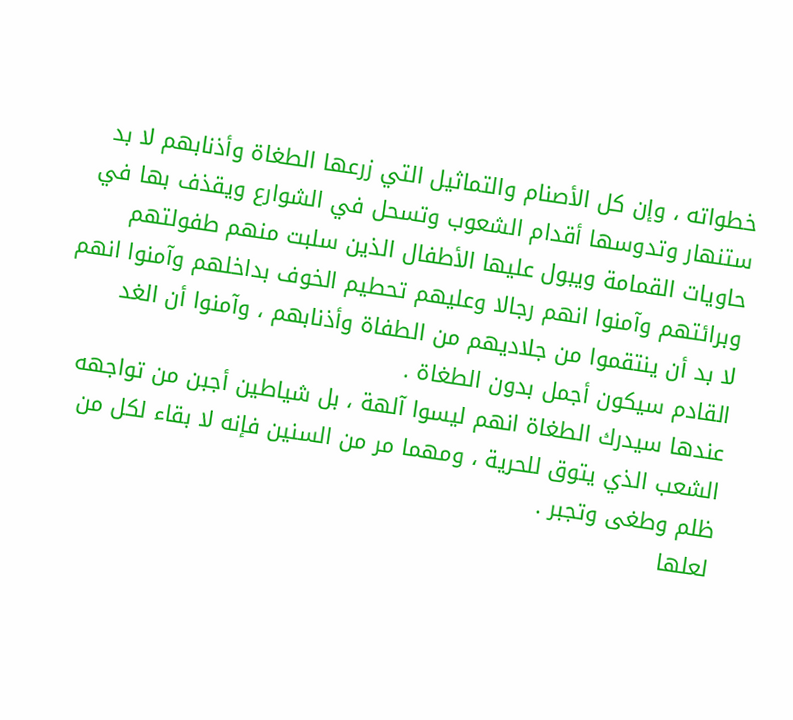خطواته ، وإن كل الأصنام والتماثيل التي زرعها الطغاة وأذنابهم لا بد ستنهار وتدوسها أقدام الشعوب وتسحل في الشوارع ويقذف بها في حاويات القمامة ويبول عليها الأطفال الذين سلبت منهم طفولتهم وبرائتهم وآمنوا انهم رجالا وعليهم تحطيم الخوف بداخلهم وآمنوا انهم لا بد أن ينتقموا من جلاديهم من الطفاة وأذنابهم ، وآمنوا أن الغد القادم سيكون أجمل بدون الطغاة .
عندها سيدرك الطغاة انهم ليسوا آلهة ، بل شياطين أجبن من تواجهه الشعب الذي يتوق للحرية ، ومهما مر من السنين فإنه لا بقاء لكل من ظلم وطغى وتجبر .
لعلها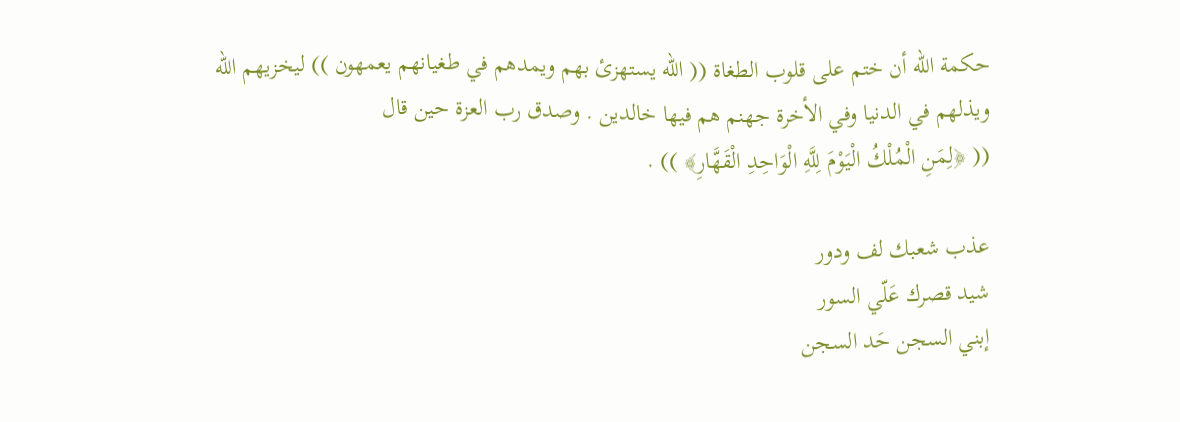حكمة الله أن ختم على قلوب الطغاة (( الله يستهزئ بهم ويمدهم في طغيانهم يعمهون )) ليخزيهم الله ويذلهم في الدنيا وفي الأخرة جهنم هم فيها خالدين . وصدق رب العزة حين قال
(( ﴿لِمَنِ الْمُلْكُ الْيَوْمَ لِلَّهِ الْوَاحِدِ الْقَهَّارِ﴾ )) .

عذب شعبك لف ودور
شيد قصرك عَلّي السور
إبني السجن حَد السجن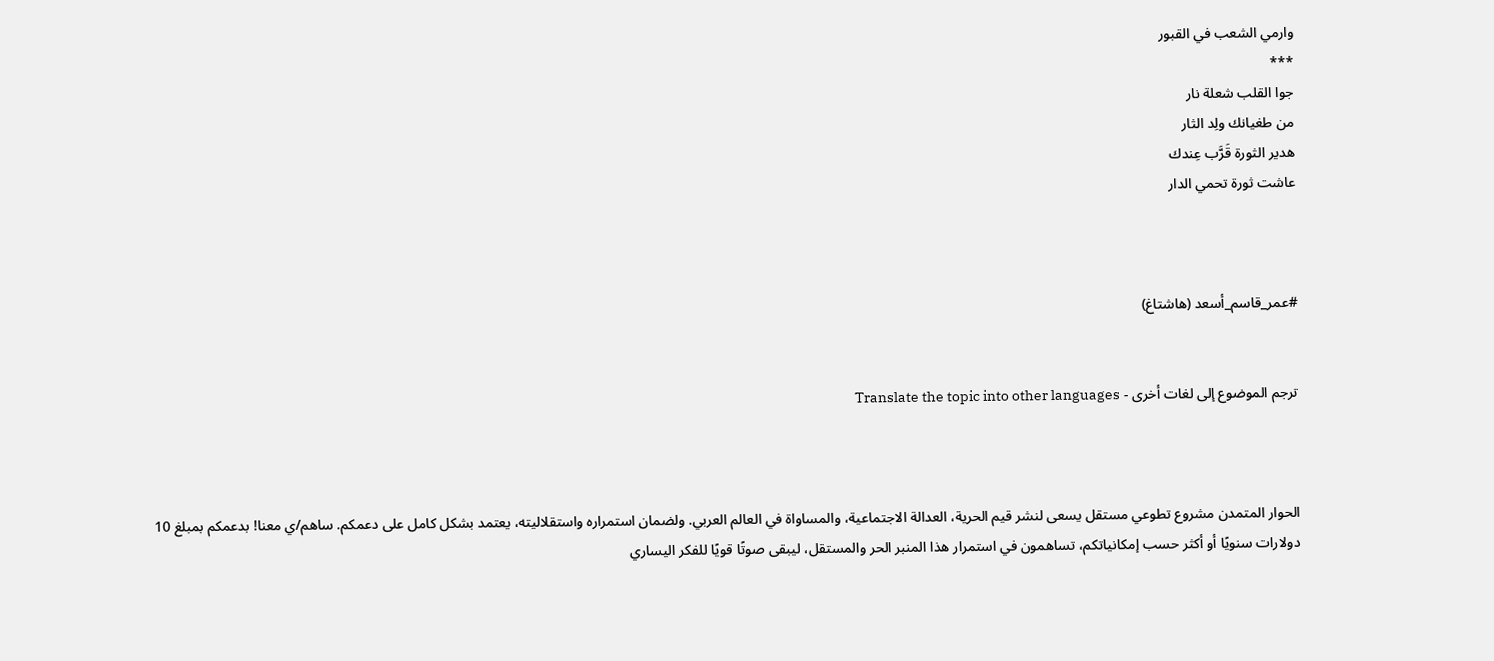وارمي الشعب في القبور
***
جوا القلب شعلة نار
من طغيانك ولِد الثار
هدير الثورة قَرَّب عِندك
عاشت ثورة تحمي الدار



#عمر_قاسم_أسعد (هاشتاغ)


ترجم الموضوع إلى لغات أخرى - Translate the topic into other languages



الحوار المتمدن مشروع تطوعي مستقل يسعى لنشر قيم الحرية، العدالة الاجتماعية، والمساواة في العالم العربي. ولضمان استمراره واستقلاليته، يعتمد بشكل كامل على دعمكم. ساهم/ي معنا! بدعمكم بمبلغ 10 دولارات سنويًا أو أكثر حسب إمكانياتكم، تساهمون في استمرار هذا المنبر الحر والمستقل، ليبقى صوتًا قويًا للفكر اليساري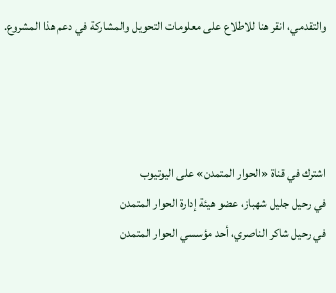والتقدمي، انقر هنا للاطلاع على معلومات التحويل والمشاركة في دعم هذا المشروع.




اشترك في قناة «الحوار المتمدن» على اليوتيوب
في رحيل جليل شهباز، عضو هيئة إدارة الحوار المتمدن
في رحيل شاكر الناصري، أحد مؤسسي الحوار المتمدن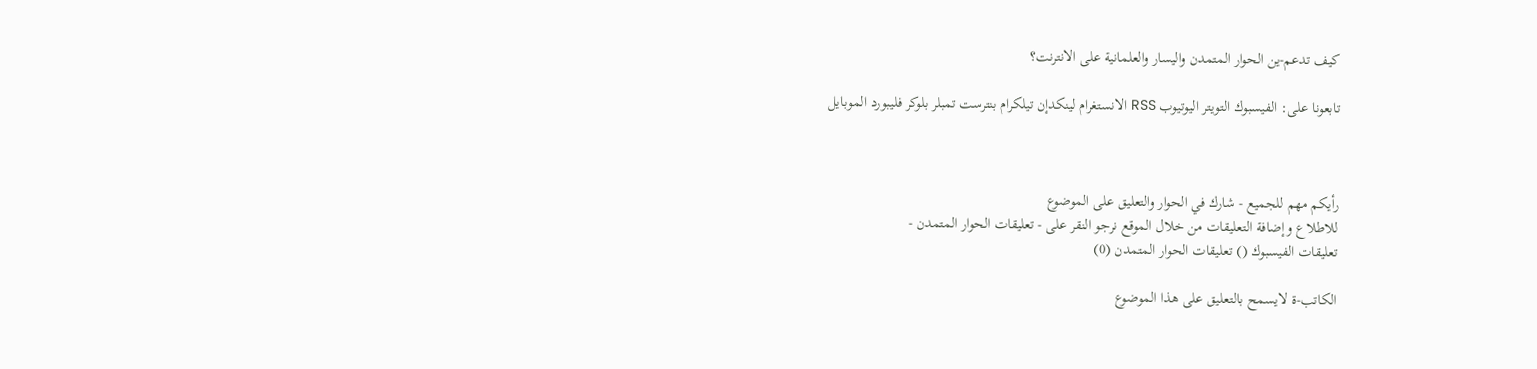كيف تدعم-ين الحوار المتمدن واليسار والعلمانية على الانترنت؟

تابعونا على: الفيسبوك التويتر اليوتيوب RSS الانستغرام لينكدإن تيلكرام بنترست تمبلر بلوكر فليبورد الموبايل



رأيكم مهم للجميع - شارك في الحوار والتعليق على الموضوع
للاطلاع وإضافة التعليقات من خلال الموقع نرجو النقر على - تعليقات الحوار المتمدن -
تعليقات الفيسبوك () تعليقات الحوار المتمدن (0)

الكاتب-ة لايسمح بالتعليق على هذا الموضوع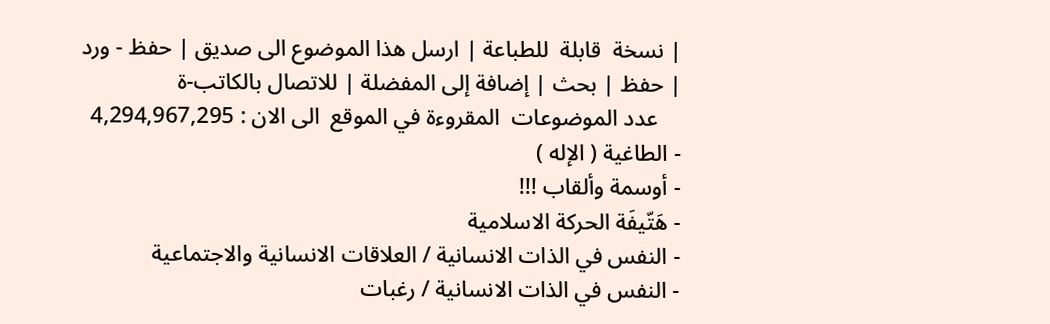| نسخة  قابلة  للطباعة | ارسل هذا الموضوع الى صديق | حفظ - ورد
| حفظ | بحث | إضافة إلى المفضلة | للاتصال بالكاتب-ة
    عدد الموضوعات  المقروءة في الموقع  الى الان : 4,294,967,295
- الطاغية ( الإله )
- أوسمة وألقاب !!!
- هَتّيفَة الحركة الاسلامية
- النفس في الذات الانسانية / العلاقات الانسانية والاجتماعية
- النفس في الذات الانسانية / رغبات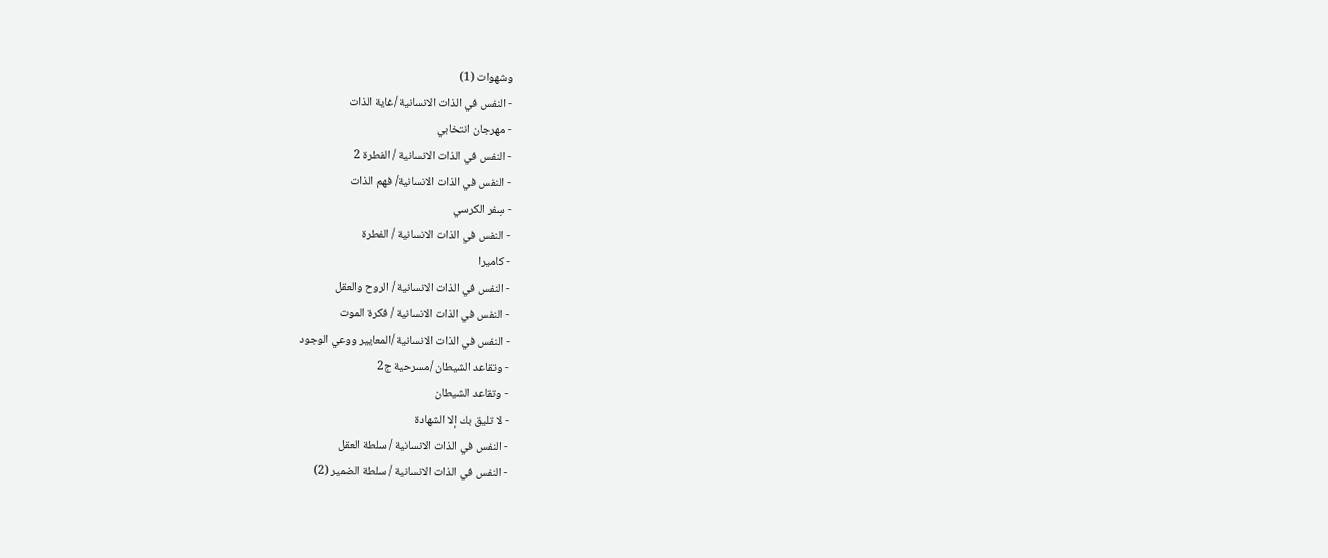وشهوات (1)
- النفس في الذات الانسانية /غاية الذات
- مهرجان انتخابي
- النفس في الذات الانسانية / الفطرة 2
- النفس في الذات الانسانية/ فهم الذات
- سِفر الكرسي
- النفس في الذات الانسانية / الفطرة
- كاميرا
- النفس في الذات الانسانية / الروح والعقل
- النفس في الذات الانسانية / فكرة الموت
- النفس في الذات الانسانية /المعايير ووعي الوجود
- وتقاعد الشيطان /مسرحية ج2
- وتقاعد الشيطان
- لا تليق بك إلا الشهادة
- النفس في الذات الانسانية / سلطة العقل
- النفس في الذات الانسانية / سلطة الضمير (2)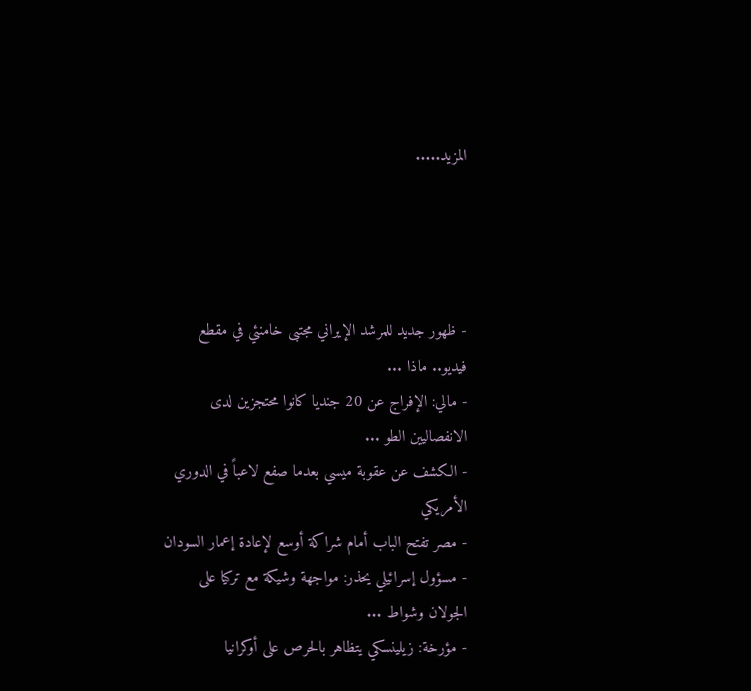المزيد.....




- ظهور جديد للمرشد الإيراني مجتبى خامنئي في مقطع فيديو.. ماذا ...
- مالي: الإفراج عن 20 جنديا كانوا محتجزين لدى الانفصاليين الطو ...
- الكشف عن عقوبة ميسي بعدما صفع لاعباً في الدوري الأمريكي
- مصر تفتح الباب أمام شراكة أوسع لإعادة إعمار السودان
- مسؤول إسرائيلي يحذر: مواجهة وشيكة مع تركيا على الجولان وشواط ...
- مؤرخة: زيلينسكي يتظاهر بالحرص على أوكرانيا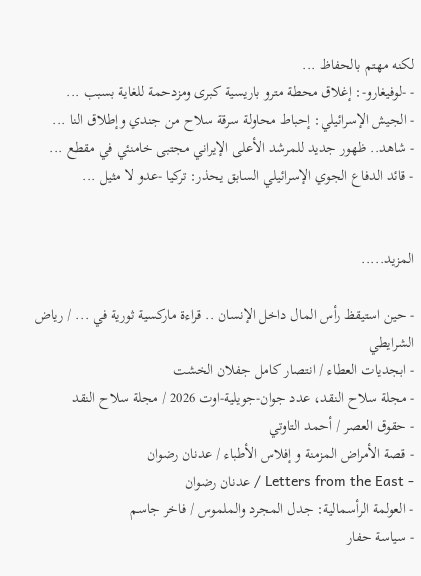لكنه مهتم بالحفاظ ...
- -لوفيغارو-: إغلاق محطة مترو باريسية كبرى ومزدحمة للغاية بسبب ...
- الجيش الإسرائيلي: إحباط محاولة سرقة سلاح من جندي وإطلاق النا ...
- شاهد.. ظهور جديد للمرشد الأعلى الإيراني مجتبى خامنئي في مقطع ...
- قائد الدفاع الجوي الإسرائيلي السابق يحذر: تركيا -عدو لا مثيل ...


المزيد.....

- حين استيقظ رأس المال داخل الإنسان .. قراءة ماركسية ثورية في ... / رياض الشرايطي
- ابجديات العطاء / انتصار كامل جفلان الخشت
- مجلة سلاح النقد، عدد جوان-جويلية-اوت 2026 / مجلة سلاح النقد
- حقوق العصر / أحمد التاوتي
- قصة الأمراض المزمنة و إفلاس الأطباء / عدنان رضوان
- Letters from the East / عدنان رضوان
- العولمة الرأسمالية: جدل المجرد والملموس / فاخر جاسم
- سياسة حفار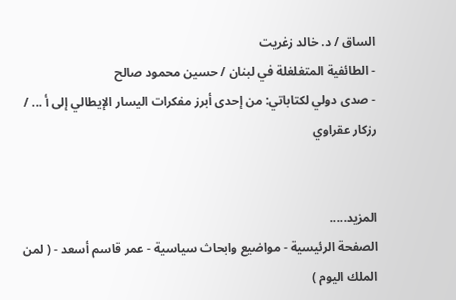الساق / د. خالد زغريت
- الطائفية المتغلغلة في لبنان / حسين محمود صالح
- صدى دولي لكتاباتي: من إحدى أبرز مفكرات اليسار الإيطالي إلى أ ... / رزكار عقراوي


المزيد.....
الصفحة الرئيسية - مواضيع وابحاث سياسية - عمر قاسم أسعد - ( لمن الملك اليوم )